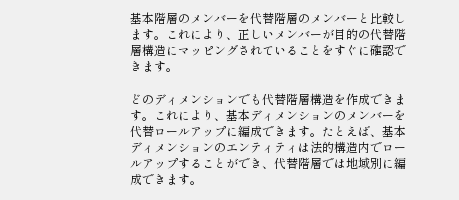基本階層のメンバーを代替階層のメンバーと比較します。これにより、正しいメンバーが目的の代替階層構造にマッピングされていることをすぐに確認できます。

どのディメンションでも代替階層構造を作成できます。これにより、基本ディメンションのメンバーを代替ロールアップに編成できます。たとえば、基本ディメンションのエンティティは法的構造内でロールアップすることができ、代替階層では地域別に編成できます。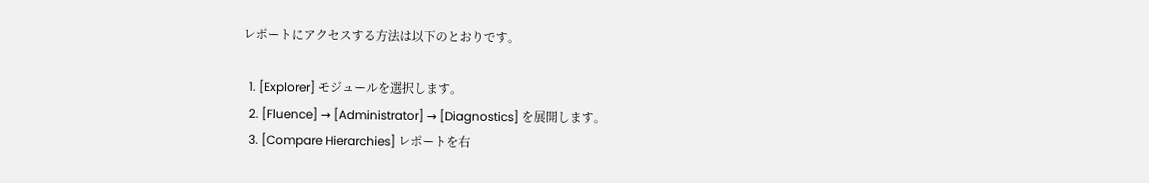レポートにアクセスする方法は以下のとおりです。

  1. [Explorer] モジュールを選択します。
  2. [Fluence] → [Administrator] → [Diagnostics] を展開します。
  3. [Compare Hierarchies] レポートを右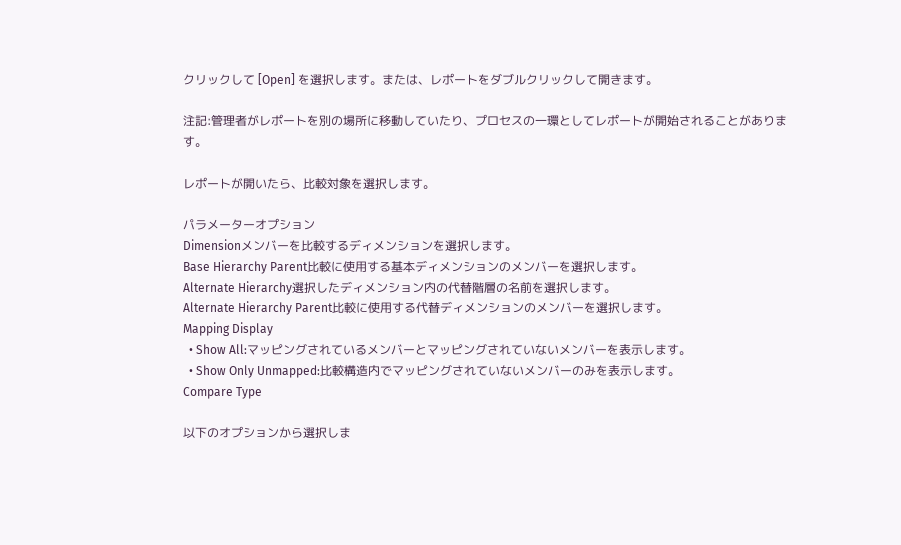クリックして [Open] を選択します。または、レポートをダブルクリックして開きます。

注記:管理者がレポートを別の場所に移動していたり、プロセスの一環としてレポートが開始されることがあります。

レポートが開いたら、比較対象を選択します。

パラメーターオプション
Dimensionメンバーを比較するディメンションを選択します。
Base Hierarchy Parent比較に使用する基本ディメンションのメンバーを選択します。
Alternate Hierarchy選択したディメンション内の代替階層の名前を選択します。
Alternate Hierarchy Parent比較に使用する代替ディメンションのメンバーを選択します。
Mapping Display
  • Show All:マッピングされているメンバーとマッピングされていないメンバーを表示します。
  • Show Only Unmapped:比較構造内でマッピングされていないメンバーのみを表示します。
Compare Type

以下のオプションから選択しま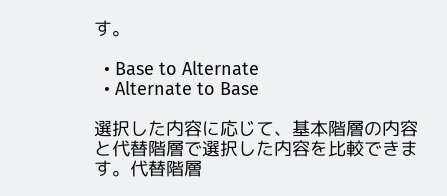す。

  • Base to Alternate
  • Alternate to Base

選択した内容に応じて、基本階層の内容と代替階層で選択した内容を比較できます。代替階層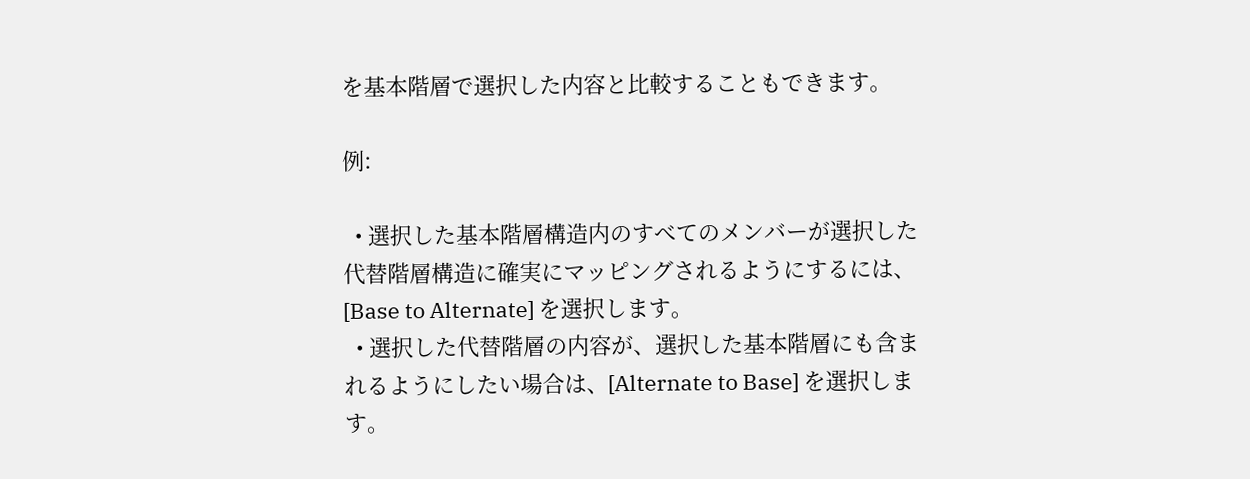を基本階層で選択した内容と比較することもできます。

例:

  • 選択した基本階層構造内のすべてのメンバーが選択した代替階層構造に確実にマッピングされるようにするには、[Base to Alternate] を選択します。
  • 選択した代替階層の内容が、選択した基本階層にも含まれるようにしたい場合は、[Alternate to Base] を選択します。